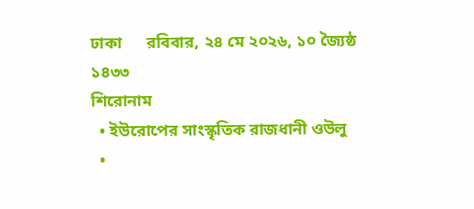ঢাকা      রবিবার, ২৪ মে ২০২৬, ১০ জ্যৈষ্ঠ ১৪৩৩
শিরোনাম
  • ইউরোপের সাংস্কৃতিক রাজধানী ওউলু
  •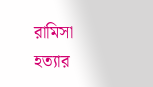রামিসা হত্যার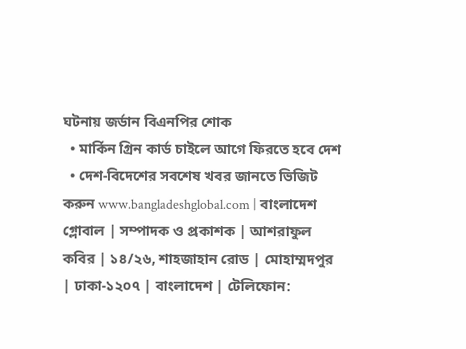ঘটনায় জর্ডান বিএনপির শোক
  • মার্কিন গ্রিন কার্ড চাইলে আগে ফিরতে হবে দেশ
  • দেশ-বিদেশের সবশেষ খবর জানতে ভিজিট করুন www.bangladeshglobal.com | বাংলাদেশ গ্লোবাল | সম্পাদক ও প্রকাশক | আশরাফুল কবির | ১৪/২৬, শাহজাহান রোড | মোহাম্মদপুর | ঢাকা-১২০৭ | বাংলাদেশ | টেলিফোন: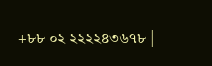+৮৮ ০২ ২২২২৪৩৬৭৮ |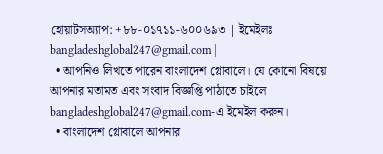হোয়াটসঅ্যাপ: +৮৮-০১৭১১-৬০০৬৯৩ | ইমেইলঃ bangladeshglobal247@gmail.com |
  • আপনিও লিখতে পারেন বাংলাদেশ গ্লোবালে। যে কোনো বিষয়ে আপনার মতামত এবং সংবাদ বিজ্ঞপ্তি পাঠাতে চাইলে bangladeshglobal247@gmail.com-এ ইমেইল করুন।
  • বাংলাদেশ গ্লোবালে আপনার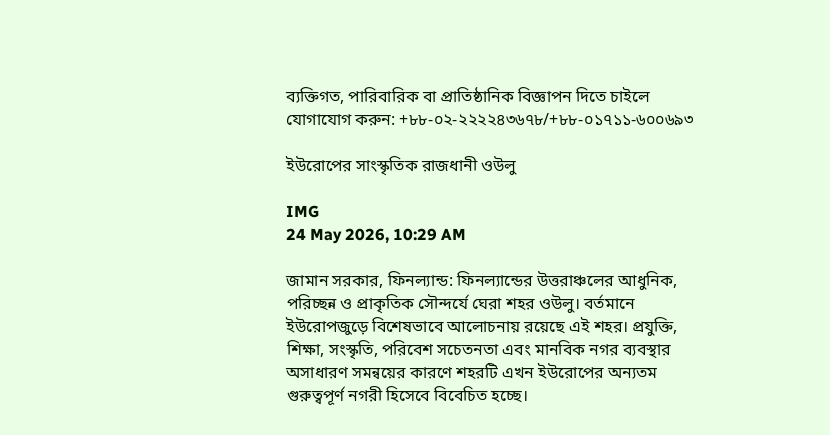ব্যক্তিগত, পারিবারিক বা প্রাতিষ্ঠানিক বিজ্ঞাপন দিতে চাইলে যোগাযোগ করুন: +৮৮-০২-২২২২৪৩৬৭৮/+৮৮-০১৭১১-৬০০৬৯৩

ইউরোপের সাংস্কৃতিক রাজধানী ওউলু

IMG
24 May 2026, 10:29 AM

জামান সরকার, ফিনল্যান্ড: ফিনল্যান্ডের উত্তরাঞ্চলের আধুনিক, পরিচ্ছন্ন ও প্রাকৃতিক সৌন্দর্যে ঘেরা শহর ওউলু। বর্তমানে ইউরোপজুড়ে বিশেষভাবে আলোচনায় রয়েছে এই শহর। প্রযুক্তি, শিক্ষা, সংস্কৃতি, পরিবেশ সচেতনতা এবং মানবিক নগর ব্যবস্থার অসাধারণ সমন্বয়ের কারণে শহরটি এখন ইউরোপের অন্যতম গুরুত্বপূর্ণ নগরী হিসেবে বিবেচিত হচ্ছে।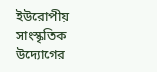ইউরোপীয় সাংস্কৃতিক উদ্যোগের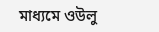মাধ্যমে ওউলু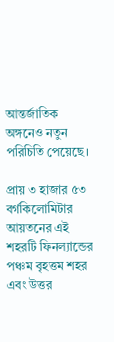আন্তর্জাতিক অঙ্গনেও নতুন পরিচিতি পেয়েছে।

প্রায় ৩ হাজার ৫৩ বর্গকিলোমিটার আয়তনের এই শহরটি ফিনল্যান্ডের পঞ্চম বৃহত্তম শহর এবং উত্তর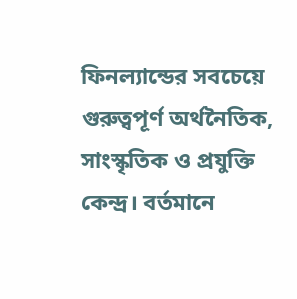ফিনল্যান্ডের সবচেয়ে গুরুত্বপূর্ণ অর্থনৈতিক, সাংস্কৃতিক ও প্রযুক্তি কেন্দ্র। বর্তমানে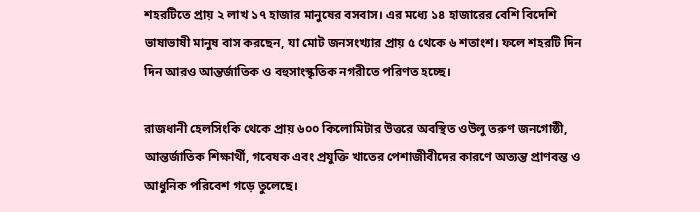শহরটিতে প্রায় ২ লাখ ১৭ হাজার মানুষের বসবাস। এর মধ্যে ১৪ হাজারের বেশি বিদেশি ভাষাভাষী মানুষ বাস করছেন, যা মোট জনসংখ্যার প্রায় ৫ থেকে ৬ শতাংশ। ফলে শহরটি দিন দিন আরও আন্তর্জাতিক ও বহুসাংস্কৃতিক নগরীতে পরিণত হচ্ছে।

রাজধানী হেলসিংকি থেকে প্রায় ৬০০ কিলোমিটার উত্তরে অবস্থিত ওউলু তরুণ জনগোষ্ঠী, আন্তর্জাতিক শিক্ষার্থী, গবেষক এবং প্রযুক্তি খাতের পেশাজীবীদের কারণে অত্যন্ত প্রাণবন্ত ও আধুনিক পরিবেশ গড়ে তুলেছে।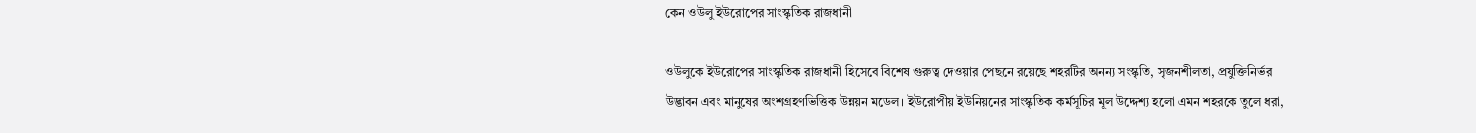কেন ওউলু ইউরোপের সাংস্কৃতিক রাজধানী

ওউলুকে ইউরোপের সাংস্কৃতিক রাজধানী হিসেবে বিশেষ গুরুত্ব দেওয়ার পেছনে রয়েছে শহরটির অনন্য সংস্কৃতি, সৃজনশীলতা, প্রযুক্তিনির্ভর উদ্ভাবন এবং মানুষের অংশগ্রহণভিত্তিক উন্নয়ন মডেল। ইউরোপীয় ইউনিয়নের সাংস্কৃতিক কর্মসূচির মূল উদ্দেশ্য হলো এমন শহরকে তুলে ধরা,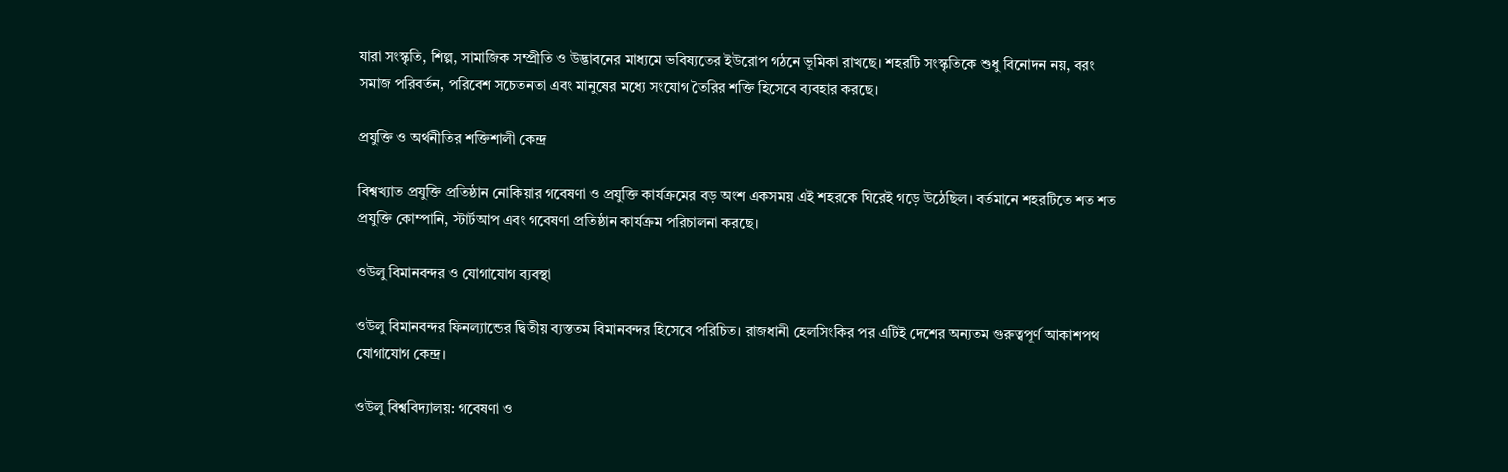যারা সংস্কৃতি, শিল্প, সামাজিক সম্প্রীতি ও উদ্ভাবনের মাধ্যমে ভবিষ্যতের ইউরোপ গঠনে ভূমিকা রাখছে। শহরটি সংস্কৃতিকে শুধু বিনোদন নয়, বরং সমাজ পরিবর্তন, পরিবেশ সচেতনতা এবং মানুষের মধ্যে সংযোগ তৈরির শক্তি হিসেবে ব্যবহার করছে।

প্রযুক্তি ও অর্থনীতির শক্তিশালী কেন্দ্র

বিশ্বখ্যাত প্রযুক্তি প্রতিষ্ঠান নোকিয়ার গবেষণা ও প্রযুক্তি কার্যক্রমের বড় অংশ একসময় এই শহরকে ঘিরেই গড়ে উঠেছিল। বর্তমানে শহরটিতে শত শত প্রযুক্তি কোম্পানি, স্টার্টআপ এবং গবেষণা প্রতিষ্ঠান কার্যক্রম পরিচালনা করছে।

ওউলু বিমানবন্দর ও যোগাযোগ ব্যবস্থা

ওউলু বিমানবন্দর ফিনল্যান্ডের দ্বিতীয় ব্যস্ততম বিমানবন্দর হিসেবে পরিচিত। রাজধানী হেলসিংকির পর এটিই দেশের অন্যতম গুরুত্বপূর্ণ আকাশপথ যোগাযোগ কেন্দ্র।

ওউলু বিশ্ববিদ্যালয়: গবেষণা ও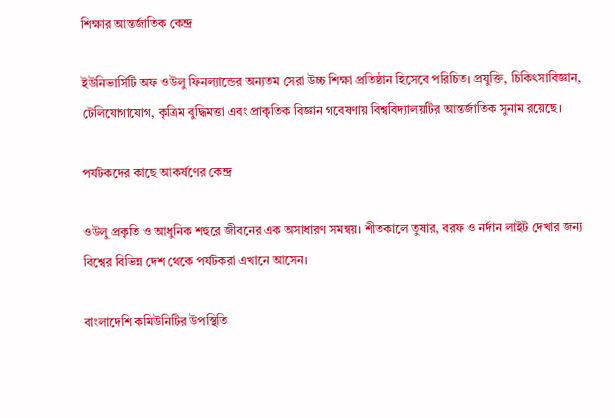শিক্ষার আন্তর্জাতিক কেন্দ্র

ইউনিভার্সিটি অফ ওউলু ফিনল্যান্ডের অন্যতম সেরা উচ্চ শিক্ষা প্রতিষ্ঠান হিসেবে পরিচিত। প্রযুক্তি, চিকিৎসাবিজ্ঞান, টেলিযোগাযোগ, কৃত্রিম বুদ্ধিমত্তা এবং প্রাকৃতিক বিজ্ঞান গবেষণায় বিশ্ববিদ্যালয়টির আন্তর্জাতিক সুনাম রয়েছে।

পর্যটকদের কাছে আকর্ষণের কেন্দ্র

ওউলু প্রকৃতি ও আধুনিক শহুরে জীবনের এক অসাধারণ সমন্বয়। শীতকালে তুষার, বরফ ও নর্দান লাইট দেখার জন্য বিশ্বের বিভিন্ন দেশ থেকে পর্যটকরা এখানে আসেন।

বাংলাদেশি কমিউনিটির উপস্থিতি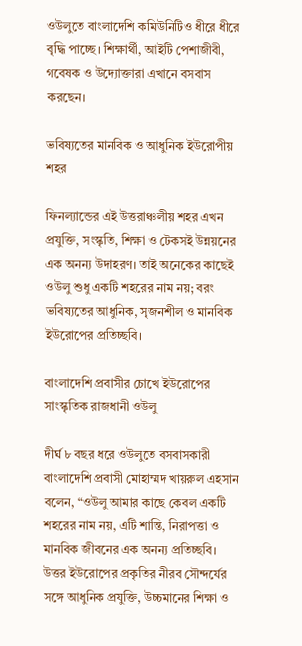ওউলুতে বাংলাদেশি কমিউনিটিও ধীরে ধীরে বৃদ্ধি পাচ্ছে। শিক্ষার্থী, আইটি পেশাজীবী, গবেষক ও উদ্যোক্তারা এখানে বসবাস করছেন।

ভবিষ্যতের মানবিক ও আধুনিক ইউরোপীয় শহর

ফিনল্যান্ডের এই উত্তরাঞ্চলীয় শহর এখন প্রযুক্তি, সংস্কৃতি, শিক্ষা ও টেকসই উন্নয়নের এক অনন্য উদাহরণ। তাই অনেকের কাছেই ওউলু শুধু একটি শহরের নাম নয়; বরং ভবিষ্যতের আধুনিক, সৃজনশীল ও মানবিক ইউরোপের প্রতিচ্ছবি।

বাংলাদেশি প্রবাসীর চোখে ইউরোপের সাংস্কৃতিক রাজধানী ওউলু

দীর্ঘ ৮ বছর ধরে ওউলুতে বসবাসকারী বাংলাদেশি প্রবাসী মোহাম্মদ খায়রুল এহসান বলেন, “ওউলু আমার কাছে কেবল একটি শহরের নাম নয়, এটি শান্তি, নিরাপত্তা ও মানবিক জীবনের এক অনন্য প্রতিচ্ছবি। উত্তর ইউরোপের প্রকৃতির নীরব সৌন্দর্যের সঙ্গে আধুনিক প্রযুক্তি, উচ্চমানের শিক্ষা ও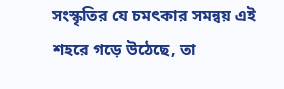সংস্কৃতির যে চমৎকার সমন্বয় এই শহরে গড়ে উঠেছে, তা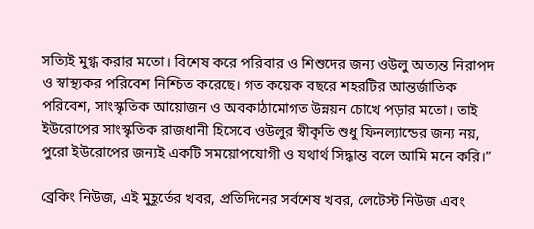সত্যিই মুগ্ধ করার মতো। বিশেষ করে পরিবার ও শিশুদের জন্য ওউলু অত্যন্ত নিরাপদ ও স্বাস্থ্যকর পরিবেশ নিশ্চিত করেছে। গত কয়েক বছরে শহরটির আন্তর্জাতিক পরিবেশ, সাংস্কৃতিক আয়োজন ও অবকাঠামোগত উন্নয়ন চোখে পড়ার মতো। তাই ইউরোপের সাংস্কৃতিক রাজধানী হিসেবে ওউলুর স্বীকৃতি শুধু ফিনল্যান্ডের জন্য নয়, পুরো ইউরোপের জন্যই একটি সময়োপযোগী ও যথার্থ সিদ্ধান্ত বলে আমি মনে করি।”

ব্রেকিং নিউজ, এই মুহূর্তের খবর, প্রতিদিনের সর্বশেষ খবর, লেটেস্ট নিউজ এবং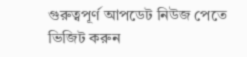গুরুত্বপূর্ণ আপডেট নিউজ পেতে ভিজিট করুন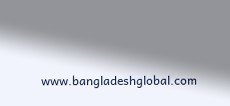www.bangladeshglobal.com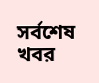সর্বশেষ খবর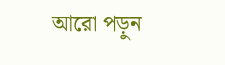আরো পড়ুন